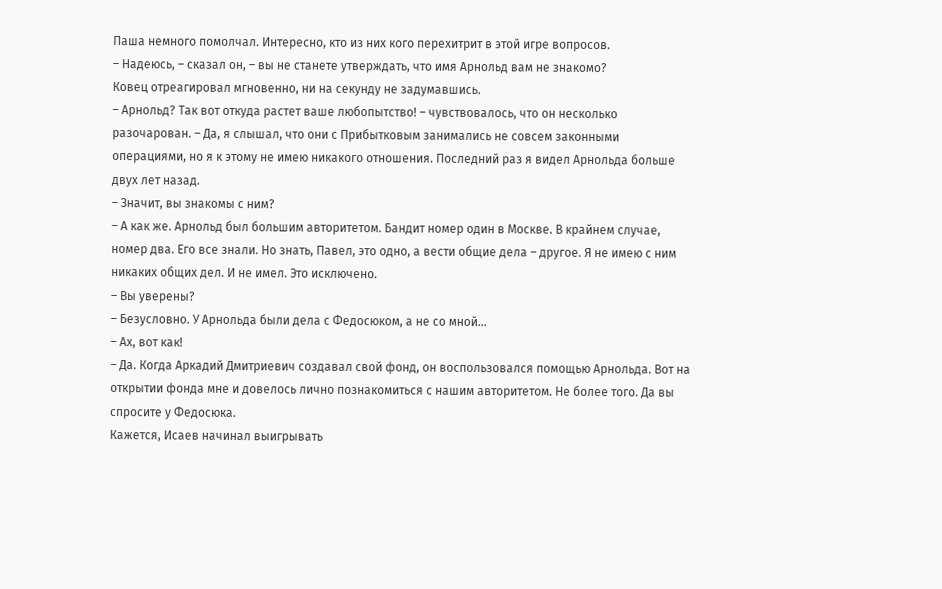Паша немного помолчал. Интересно, кто из них кого перехитрит в этой игре вопросов.
– Надеюсь, – сказал он, – вы не станете утверждать, что имя Арнольд вам не знакомо?
Ковец отреагировал мгновенно, ни на секунду не задумавшись.
– Арнольд? Так вот откуда растет ваше любопытство! – чувствовалось, что он несколько разочарован. – Да, я слышал, что они с Прибытковым занимались не совсем законными операциями, но я к этому не имею никакого отношения. Последний раз я видел Арнольда больше двух лет назад.
– Значит, вы знакомы с ним?
– А как же. Арнольд был большим авторитетом. Бандит номер один в Москве. В крайнем случае, номер два. Его все знали. Но знать, Павел, это одно, а вести общие дела – другое. Я не имею с ним никаких общих дел. И не имел. Это исключено.
– Вы уверены?
– Безусловно. У Арнольда были дела с Федосюком, а не со мной…
– Ах, вот как!
– Да. Когда Аркадий Дмитриевич создавал свой фонд, он воспользовался помощью Арнольда. Вот на открытии фонда мне и довелось лично познакомиться с нашим авторитетом. Не более того. Да вы спросите у Федосюка.
Кажется, Исаев начинал выигрывать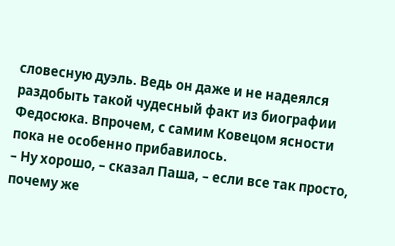словесную дуэль. Ведь он даже и не надеялся раздобыть такой чудесный факт из биографии Федосюка. Впрочем, с самим Ковецом ясности пока не особенно прибавилось.
– Ну хорошо, – сказал Паша, – если все так просто, почему же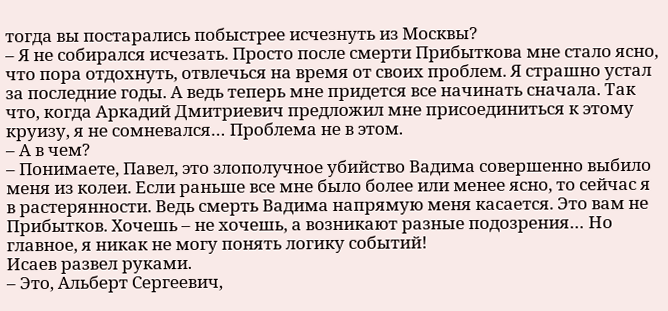тогда вы постарались побыстрее исчезнуть из Москвы?
– Я не собирался исчезать. Просто после смерти Прибыткова мне стало ясно, что пора отдохнуть, отвлечься на время от своих проблем. Я страшно устал за последние годы. А ведь теперь мне придется все начинать сначала. Так что, когда Аркадий Дмитриевич предложил мне присоединиться к этому круизу, я не сомневался… Проблема не в этом.
– А в чем?
– Понимаете, Павел, это злополучное убийство Вадима совершенно выбило меня из колеи. Если раньше все мне было более или менее ясно, то сейчас я в растерянности. Ведь смерть Вадима напрямую меня касается. Это вам не Прибытков. Хочешь – не хочешь, а возникают разные подозрения… Но главное, я никак не могу понять логику событий!
Исаев развел руками.
– Это, Альберт Сергеевич,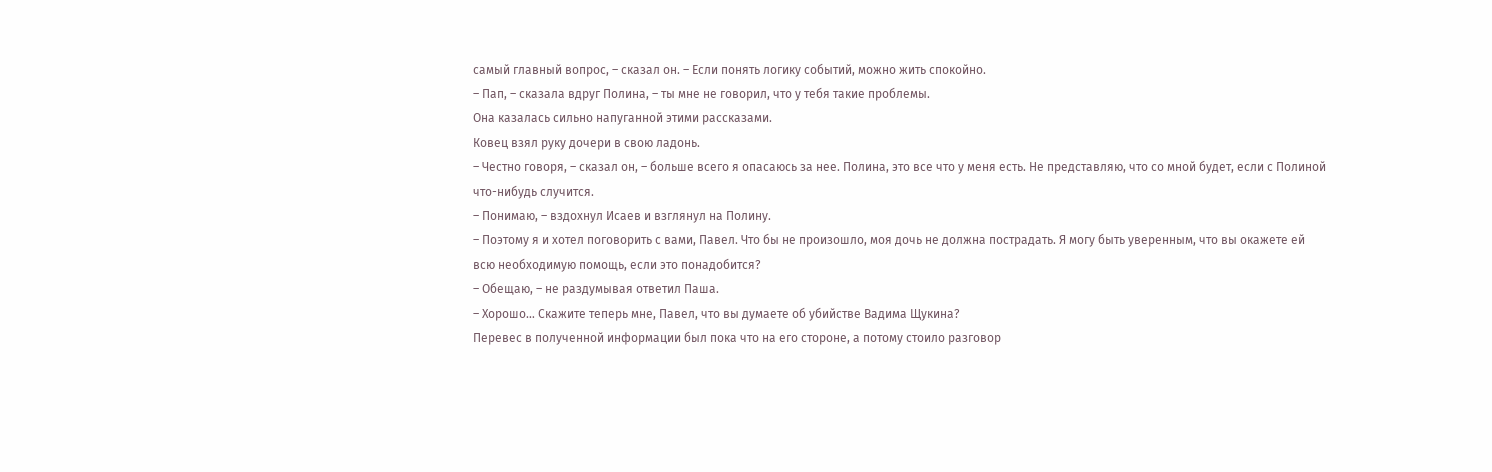самый главный вопрос, – сказал он. – Если понять логику событий, можно жить спокойно.
– Пап, – сказала вдруг Полина, – ты мне не говорил, что у тебя такие проблемы.
Она казалась сильно напуганной этими рассказами.
Ковец взял руку дочери в свою ладонь.
– Честно говоря, – сказал он, – больше всего я опасаюсь за нее. Полина, это все что у меня есть. Не представляю, что со мной будет, если с Полиной что-нибудь случится.
– Понимаю, – вздохнул Исаев и взглянул на Полину.
– Поэтому я и хотел поговорить с вами, Павел. Что бы не произошло, моя дочь не должна пострадать. Я могу быть уверенным, что вы окажете ей всю необходимую помощь, если это понадобится?
– Обещаю, – не раздумывая ответил Паша.
– Хорошо… Скажите теперь мне, Павел, что вы думаете об убийстве Вадима Щукина?
Перевес в полученной информации был пока что на его стороне, а потому стоило разговор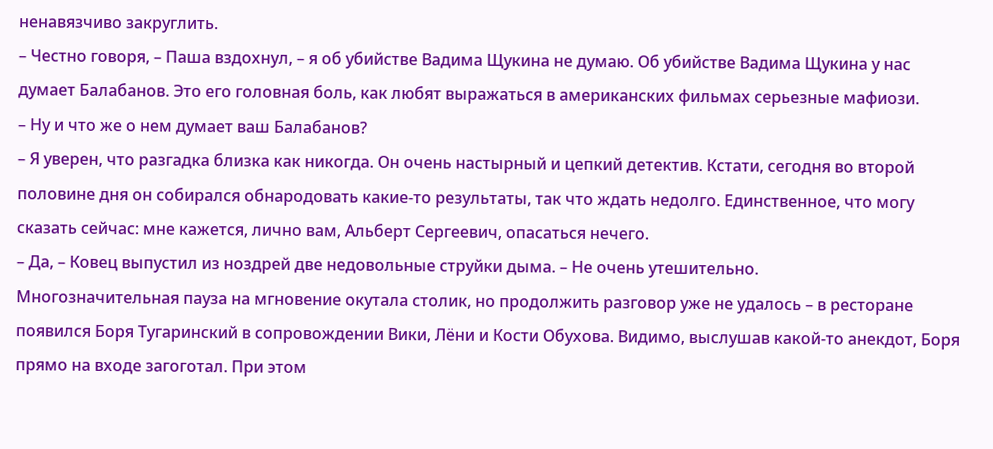ненавязчиво закруглить.
– Честно говоря, – Паша вздохнул, – я об убийстве Вадима Щукина не думаю. Об убийстве Вадима Щукина у нас думает Балабанов. Это его головная боль, как любят выражаться в американских фильмах серьезные мафиози.
– Ну и что же о нем думает ваш Балабанов?
– Я уверен, что разгадка близка как никогда. Он очень настырный и цепкий детектив. Кстати, сегодня во второй половине дня он собирался обнародовать какие-то результаты, так что ждать недолго. Единственное, что могу сказать сейчас: мне кажется, лично вам, Альберт Сергеевич, опасаться нечего.
– Да, – Ковец выпустил из ноздрей две недовольные струйки дыма. – Не очень утешительно.
Многозначительная пауза на мгновение окутала столик, но продолжить разговор уже не удалось – в ресторане появился Боря Тугаринский в сопровождении Вики, Лёни и Кости Обухова. Видимо, выслушав какой-то анекдот, Боря прямо на входе загоготал. При этом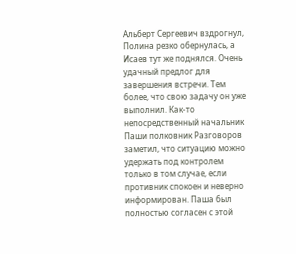Альберт Сергеевич вздрогнул, Полина резко обернулась, а Исаев тут же поднялся. Очень удачный предлог для завершения встречи. Тем более, что свою задачу он уже выполнил. Как-то непосредственный начальник Паши полковник Разговоров заметил, что ситуацию можно удержать под контролем только в том случае, если противник спокоен и неверно информирован. Паша был полностью согласен с этой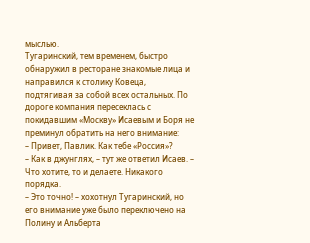мыслью.
Тугаринский, тем временем, быстро обнаружил в ресторане знакомые лица и направился к столику Ковеца, подтягивая за собой всех остальных. По дороге компания пересеклась с покидавшим «Москву» Исаевым и Боря не преминул обратить на него внимание:
– Привет, Павлик. Как тебе «Россия»?
– Как в джунглях, – тут же ответил Исаев. – Что хотите, то и делаете. Никакого порядка.
– Это точно! – хохотнул Тугаринский, но его внимание уже было переключено на Полину и Альберта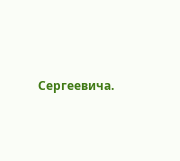Сергеевича.